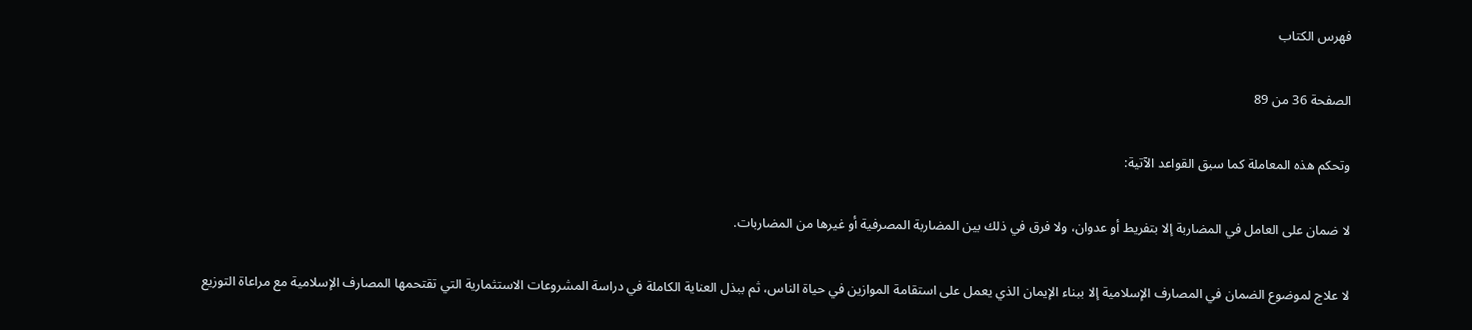فهرس الكتاب

الصفحة 36 من 89

وتحكم هذه المعاملة كما سبق القواعد الآتية:

لا ضمان على العامل في المضاربة إلا بتفريط أو عدوان، ولا فرق في ذلك بين المضاربة المصرفية أو غيرها من المضاربات.

لا علاج لموضوع الضمان في المصارف الإسلامية إلا ببناء الإيمان الذي يعمل على استقامة الموازين في حياة الناس، ثم ببذل العناية الكاملة في دراسة المشروعات الاستثمارية التي تقتحمها المصارف الإسلامية مع مراعاة التوزيع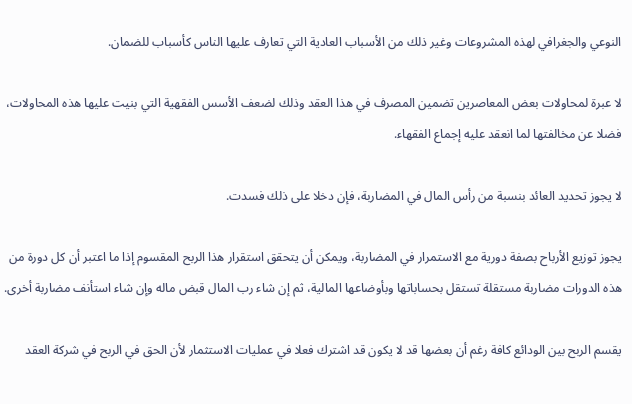النوعي والجغرافي لهذه المشروعات وغير ذلك من الأسباب العادية التي تعارف عليها الناس كأسباب للضمان.

لا عبرة لمحاولات بعض المعاصرين تضمين المصرف في هذا العقد وذلك لضعف الأسس الفقهية التي بنيت عليها هذه المحاولات، فضلا عن مخالفتها لما انعقد عليه إجماع الفقهاء.

لا يجوز تحديد العائد بنسبة من رأس المال في المضاربة، فإن دخلا على ذلك فسدت.

يجوز توزيع الأرباح بصفة دورية مع الاستمرار في المضاربة، ويمكن أن يتحقق استقرار هذا الربح المقسوم إذا ما اعتبر أن كل دورة من هذه الدورات مضاربة مستقلة تستقل بحساباتها وبأوضاعها المالية، ثم إن شاء رب المال قبض ماله وإن شاء استأنف مضاربة أخرى.

يقسم الربح بين الودائع كافة رغم أن بعضها قد لا يكون قد اشترك فعلا في عمليات الاستثمار لأن الحق في الربح في شركة العقد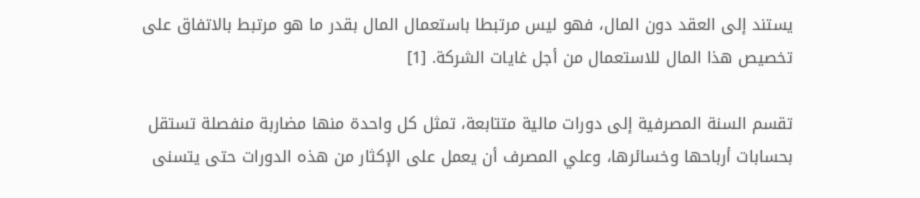يستند إلى العقد دون المال، فهو ليس مرتبطا باستعمال المال بقدر ما هو مرتبط بالاتفاق على تخصيص هذا المال للاستعمال من أجل غايات الشركة. [1]

تقسم السنة المصرفية إلى دورات مالية متتابعة، تمثل كل واحدة منها مضاربة منفصلة تستقل بحسابات أرباحها وخسائرها، وعلي المصرف أن يعمل على الإكثار من هذه الدورات حتى يتسنى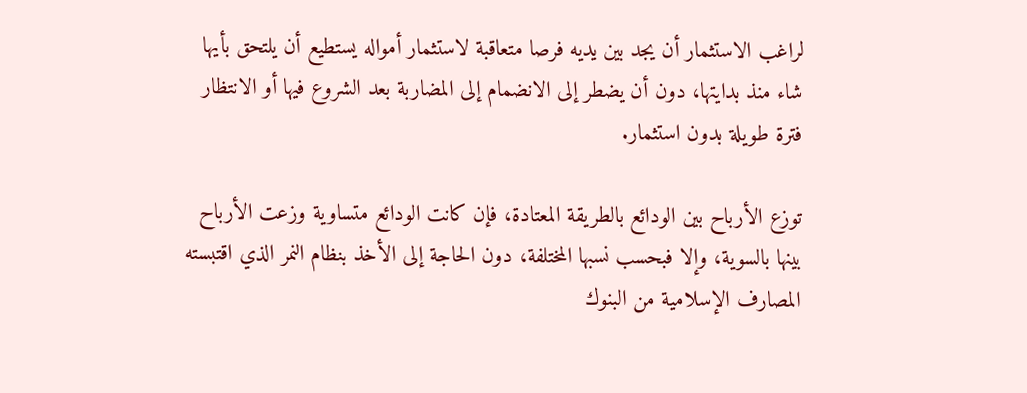لراغب الاستثمار أن يجد بين يديه فرصا متعاقبة لاستثمار أمواله يستطيع أن يلتحق بأيها شاء منذ بدايتها، دون أن يضطر إلى الانضمام إلى المضاربة بعد الشروع فيها أو الانتظار فترة طويلة بدون استثمار.

توزع الأرباح بين الودائع بالطريقة المعتادة، فإن كانت الودائع متساوية وزعت الأرباح بينها بالسوية، وإلا فبحسب نسبها المختلفة، دون الحاجة إلى الأخذ بنظام النمر الذي اقتبسته المصارف الإسلامية من البنوك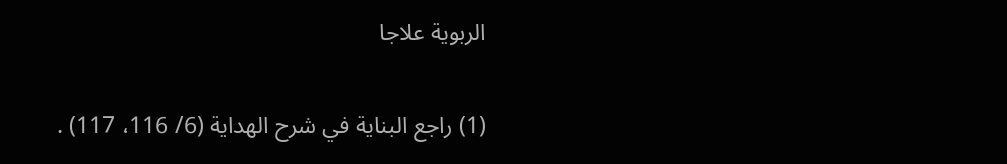الربوية علاجا

(1) راجع البناية في شرح الهداية (6/ 116، 117) .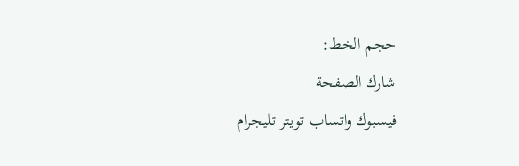حجم الخط:
شارك الصفحة
فيسبوك واتساب تويتر تليجرام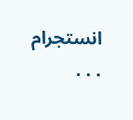انستجرام
. . .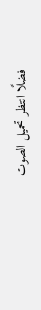فضلًا انتظر تحميل الصوت